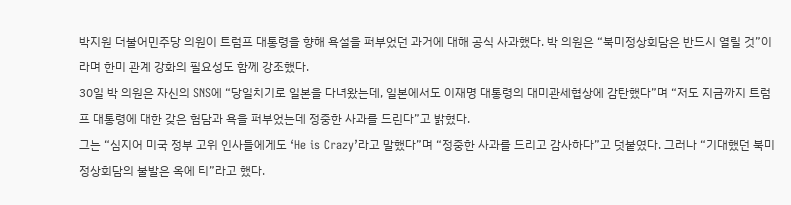박지원 더불어민주당 의원이 트럼프 대통령을 향해 욕설을 퍼부었던 과거에 대해 공식 사과했다. 박 의원은 “북미정상회담은 반드시 열릴 것”이라며 한미 관계 강화의 필요성도 함께 강조했다.
30일 박 의원은 자신의 SNS에 “당일치기로 일본을 다녀왔는데, 일본에서도 이재명 대통령의 대미관세협상에 감탄했다”며 “저도 지금까지 트럼프 대통령에 대한 갖은 험담과 욕을 퍼부었는데 정중한 사과를 드린다”고 밝혔다.
그는 “심지어 미국 정부 고위 인사들에게도 ‘He is Crazy’라고 말했다”며 “정중한 사과를 드리고 감사하다”고 덧붙였다. 그러나 “기대했던 북미정상회담의 불발은 옥에 티”라고 했다.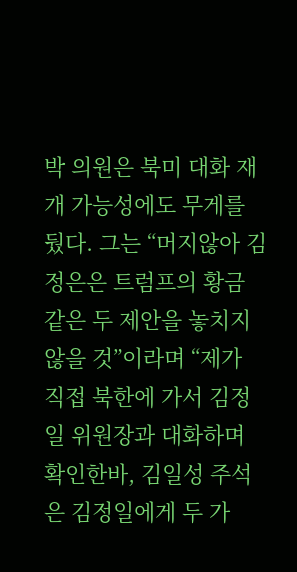박 의원은 북미 대화 재개 가능성에도 무게를 뒀다. 그는 “머지않아 김정은은 트럼프의 황금 같은 두 제안을 놓치지 않을 것”이라며 “제가 직접 북한에 가서 김정일 위원장과 대화하며 확인한바, 김일성 주석은 김정일에게 두 가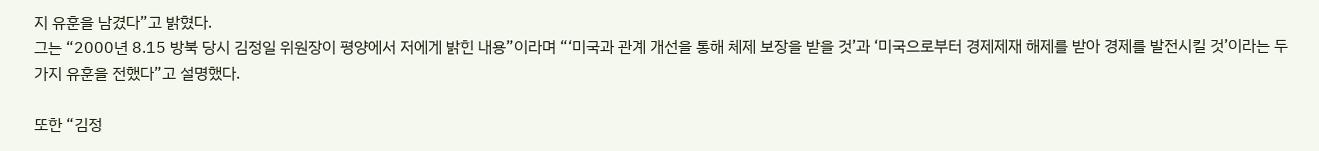지 유훈을 남겼다”고 밝혔다.
그는 “2000년 8.15 방북 당시 김정일 위원장이 평양에서 저에게 밝힌 내용”이라며 “‘미국과 관계 개선을 통해 체제 보장을 받을 것’과 ‘미국으로부터 경제제재 해제를 받아 경제를 발전시킬 것’이라는 두 가지 유훈을 전했다”고 설명했다.

또한 “김정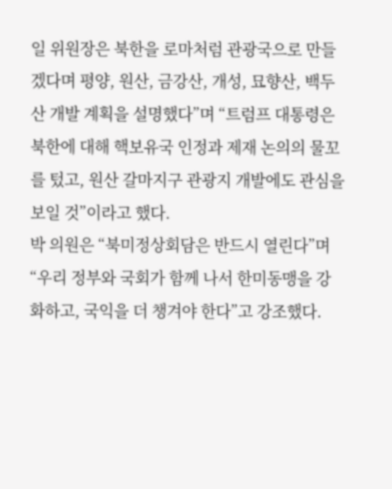일 위원장은 북한을 로마처럼 관광국으로 만들겠다며 평양, 원산, 금강산, 개성, 묘향산, 백두산 개발 계획을 설명했다”며 “트럼프 대통령은 북한에 대해 핵보유국 인정과 제재 논의의 물꼬를 텄고, 원산 갈마지구 관광지 개발에도 관심을 보일 것”이라고 했다.
박 의원은 “북미정상회담은 반드시 열린다”며 “우리 정부와 국회가 함께 나서 한미동맹을 강화하고, 국익을 더 챙겨야 한다”고 강조했다.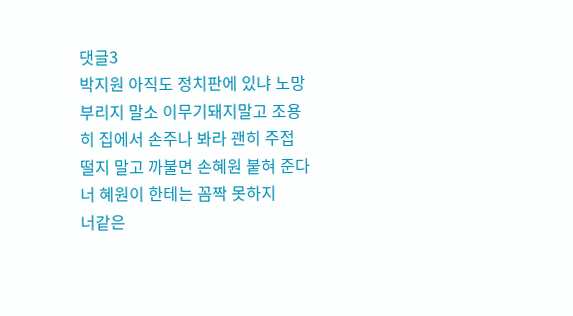댓글3
박지원 아직도 정치판에 있냐 노망부리지 말소 이무기돼지말고 조용히 집에서 손주나 봐라 괜히 주접 떨지 말고 까불면 손혜원 붙혀 준다 너 혜원이 한테는 꼼짝 못하지
너같은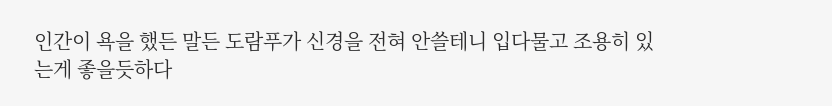인간이 욕을 했든 말든 도람푸가 신경을 전혀 안쓸테니 입다물고 조용히 있는게 좋을듯하다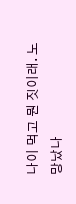나이 먹고 뭔 짓이래. 노망났나